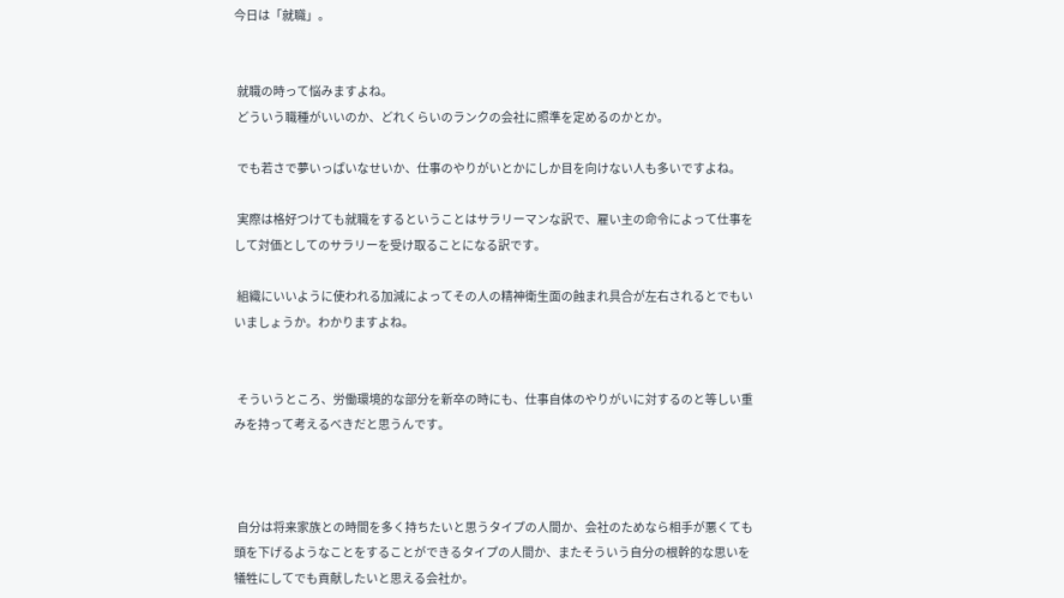今日は「就職」。


 就職の時って悩みますよね。
 どういう職種がいいのか、どれくらいのランクの会社に照準を定めるのかとか。

 でも若さで夢いっぱいなせいか、仕事のやりがいとかにしか目を向けない人も多いですよね。

 実際は格好つけても就職をするということはサラリーマンな訳で、雇い主の命令によって仕事をして対価としてのサラリーを受け取ることになる訳です。

 組織にいいように使われる加減によってその人の精神衛生面の蝕まれ具合が左右されるとでもいいましょうか。わかりますよね。


 そういうところ、労働環境的な部分を新卒の時にも、仕事自体のやりがいに対するのと等しい重みを持って考えるべきだと思うんです。



 自分は将来家族との時間を多く持ちたいと思うタイプの人間か、会社のためなら相手が悪くても頭を下げるようなことをすることができるタイプの人間か、またそういう自分の根幹的な思いを犠牲にしてでも貢献したいと思える会社か。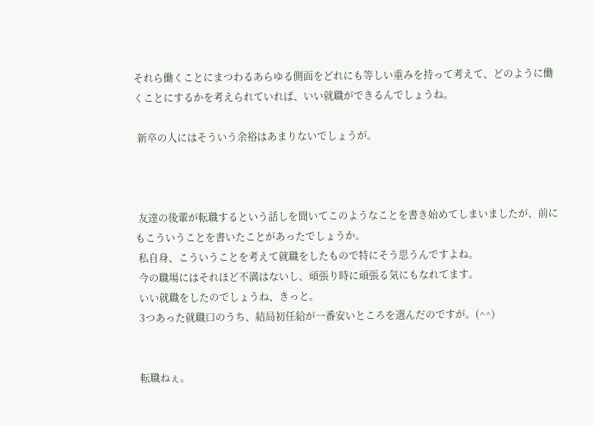それら働くことにまつわるあらゆる側面をどれにも等しい重みを持って考えて、どのように働くことにするかを考えられていれば、いい就職ができるんでしょうね。

 新卒の人にはそういう余裕はあまりないでしょうが。



 友達の後輩が転職するという話しを聞いてこのようなことを書き始めてしまいましたが、前にもこういうことを書いたことがあったでしょうか。
 私自身、こういうことを考えて就職をしたもので特にそう思うんですよね。
 今の職場にはそれほど不満はないし、頑張り時に頑張る気にもなれてます。
 いい就職をしたのでしょうね、きっと。
 3つあった就職口のうち、結局初任給が一番安いところを選んだのですが。(^^)


 転職ねぇ。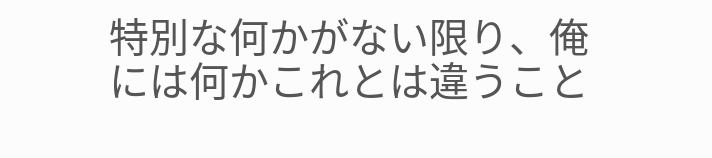特別な何かがない限り、俺には何かこれとは違うこと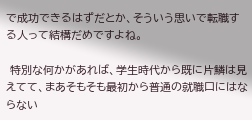で成功できるはずだとか、そういう思いで転職する人って結構だめですよね。

 特別な何かがあれば、学生時代から既に片鱗は見えてて、まあそもそも最初から普通の就職口にはならない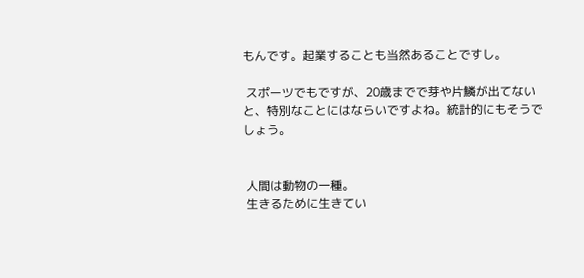もんです。起業することも当然あることですし。

 スポーツでもですが、20歳までで芽や片鱗が出てないと、特別なことにはならいですよね。統計的にもそうでしょう。


 人間は動物の一種。
 生きるために生きてい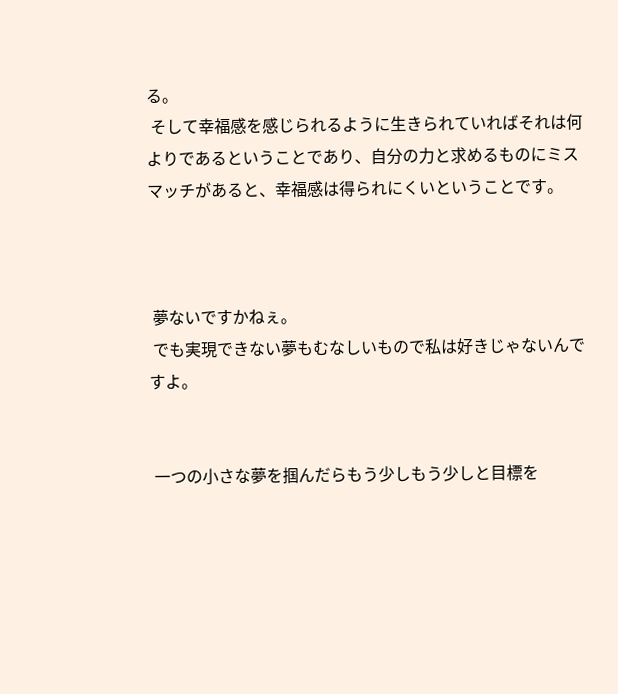る。
 そして幸福感を感じられるように生きられていればそれは何よりであるということであり、自分の力と求めるものにミスマッチがあると、幸福感は得られにくいということです。



 夢ないですかねぇ。
 でも実現できない夢もむなしいもので私は好きじゃないんですよ。


 一つの小さな夢を掴んだらもう少しもう少しと目標を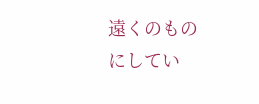遠くのものにしてい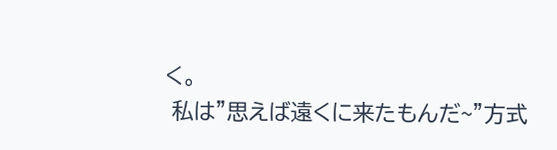く。
 私は”思えば遠くに来たもんだ~”方式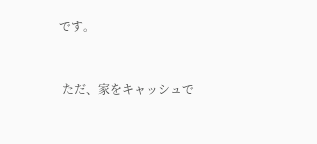です。


 ただ、家をキャッシュで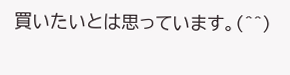買いたいとは思っています。(^^)